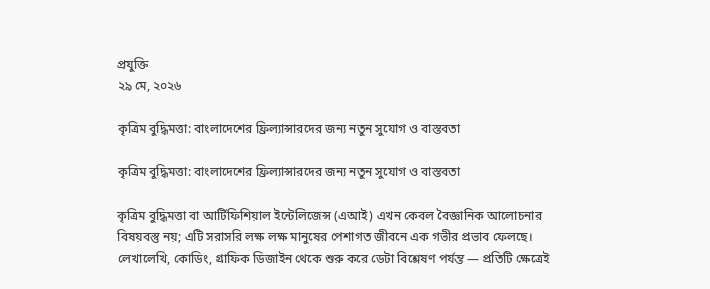প্রযুক্তি
২৯ মে, ২০২৬

কৃত্রিম বুদ্ধিমত্তা: বাংলাদেশের ফ্রিল্যান্সারদের জন্য নতুন সুযোগ ও বাস্তবতা

কৃত্রিম বুদ্ধিমত্তা: বাংলাদেশের ফ্রিল্যান্সারদের জন্য নতুন সুযোগ ও বাস্তবতা

কৃত্রিম বুদ্ধিমত্তা বা আর্টিফিশিয়াল ইন্টেলিজেন্স (এআই) এখন কেবল বৈজ্ঞানিক আলোচনার বিষয়বস্তু নয়; এটি সরাসরি লক্ষ লক্ষ মানুষের পেশাগত জীবনে এক গভীর প্রভাব ফেলছে। লেখালেখি, কোডিং, গ্রাফিক ডিজাইন থেকে শুরু করে ডেটা বিশ্লেষণ পর্যন্ত — প্রতিটি ক্ষেত্রেই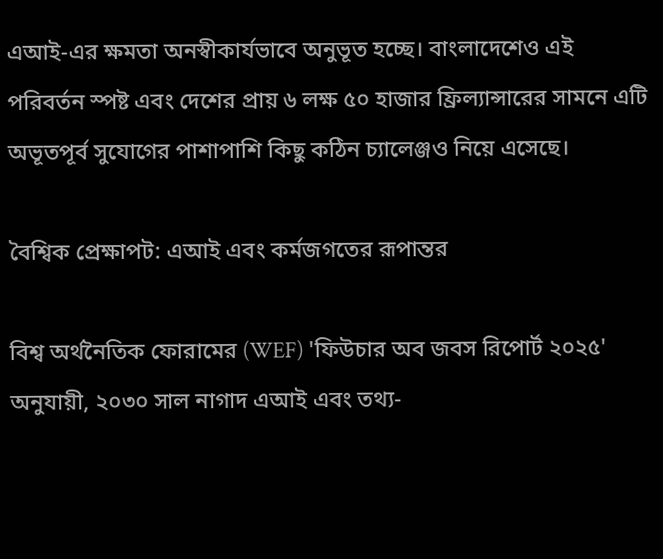এআই-এর ক্ষমতা অনস্বীকার্যভাবে অনুভূত হচ্ছে। বাংলাদেশেও এই পরিবর্তন স্পষ্ট এবং দেশের প্রায় ৬ লক্ষ ৫০ হাজার ফ্রিল্যান্সারের সামনে এটি অভূতপূর্ব সুযোগের পাশাপাশি কিছু কঠিন চ্যালেঞ্জও নিয়ে এসেছে।

বৈশ্বিক প্রেক্ষাপট: এআই এবং কর্মজগতের রূপান্তর

বিশ্ব অর্থনৈতিক ফোরামের (WEF) 'ফিউচার অব জবস রিপোর্ট ২০২৫' অনুযায়ী, ২০৩০ সাল নাগাদ এআই এবং তথ্য-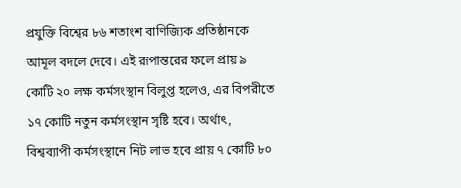প্রযুক্তি বিশ্বের ৮৬ শতাংশ বাণিজ্যিক প্রতিষ্ঠানকে আমূল বদলে দেবে। এই রূপান্তরের ফলে প্রায় ৯ কোটি ২০ লক্ষ কর্মসংস্থান বিলুপ্ত হলেও, এর বিপরীতে ১৭ কোটি নতুন কর্মসংস্থান সৃষ্টি হবে। অর্থাৎ, বিশ্বব্যাপী কর্মসংস্থানে নিট লাভ হবে প্রায় ৭ কোটি ৮০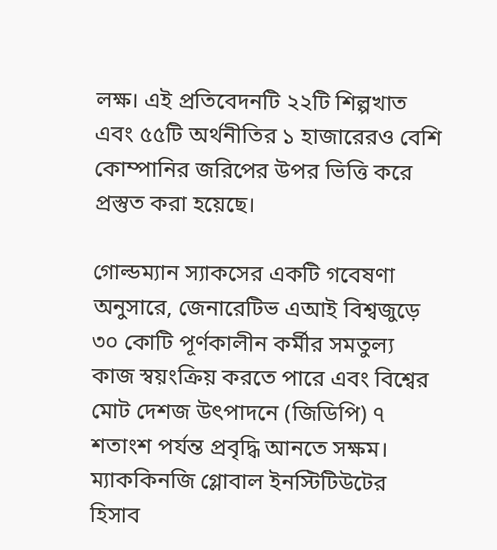লক্ষ। এই প্রতিবেদনটি ২২টি শিল্পখাত এবং ৫৫টি অর্থনীতির ১ হাজারেরও বেশি কোম্পানির জরিপের উপর ভিত্তি করে প্রস্তুত করা হয়েছে।

গোল্ডম্যান স্যাকসের একটি গবেষণা অনুসারে, জেনারেটিভ এআই বিশ্বজুড়ে ৩০ কোটি পূর্ণকালীন কর্মীর সমতুল্য কাজ স্বয়ংক্রিয় করতে পারে এবং বিশ্বের মোট দেশজ উৎপাদনে (জিডিপি) ৭ শতাংশ পর্যন্ত প্রবৃদ্ধি আনতে সক্ষম। ম্যাককিনজি গ্লোবাল ইনস্টিটিউটের হিসাব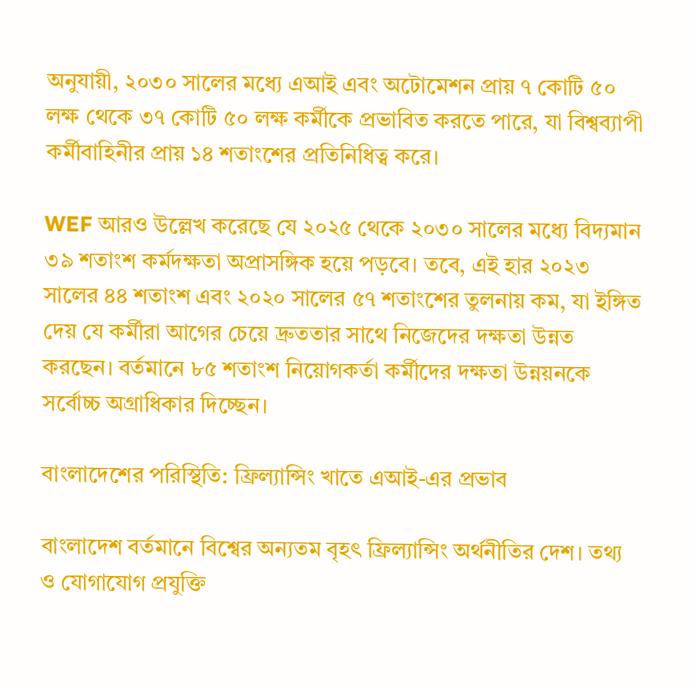অনুযায়ী, ২০৩০ সালের মধ্যে এআই এবং অটোমেশন প্রায় ৭ কোটি ৫০ লক্ষ থেকে ৩৭ কোটি ৫০ লক্ষ কর্মীকে প্রভাবিত করতে পারে, যা বিশ্বব্যাপী কর্মীবাহিনীর প্রায় ১৪ শতাংশের প্রতিনিধিত্ব করে।

WEF আরও উল্লেখ করেছে যে ২০২৫ থেকে ২০৩০ সালের মধ্যে বিদ্যমান ৩৯ শতাংশ কর্মদক্ষতা অপ্রাসঙ্গিক হয়ে পড়বে। তবে, এই হার ২০২৩ সালের ৪৪ শতাংশ এবং ২০২০ সালের ৫৭ শতাংশের তুলনায় কম, যা ইঙ্গিত দেয় যে কর্মীরা আগের চেয়ে দ্রুততার সাথে নিজেদের দক্ষতা উন্নত করছেন। বর্তমানে ৮৫ শতাংশ নিয়োগকর্তা কর্মীদের দক্ষতা উন্নয়নকে সর্বোচ্চ অগ্রাধিকার দিচ্ছেন।

বাংলাদেশের পরিস্থিতি: ফ্রিল্যান্সিং খাতে এআই-এর প্রভাব

বাংলাদেশ বর্তমানে বিশ্বের অন্যতম বৃহৎ ফ্রিল্যান্সিং অর্থনীতির দেশ। তথ্য ও যোগাযোগ প্রযুক্তি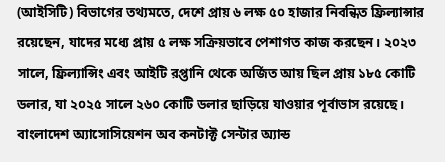(আইসিটি) বিভাগের তথ্যমতে, দেশে প্রায় ৬ লক্ষ ৫০ হাজার নিবন্ধিত ফ্রিল্যান্সার রয়েছেন, যাদের মধ্যে প্রায় ৫ লক্ষ সক্রিয়ভাবে পেশাগত কাজ করছেন। ২০২৩ সালে, ফ্রিল্যান্সিং এবং আইটি রপ্তানি থেকে অর্জিত আয় ছিল প্রায় ১৮৫ কোটি ডলার, যা ২০২৫ সালে ২৬০ কোটি ডলার ছাড়িয়ে যাওয়ার পূর্বাভাস রয়েছে। বাংলাদেশ অ্যাসোসিয়েশন অব কনটাক্ট সেন্টার অ্যান্ড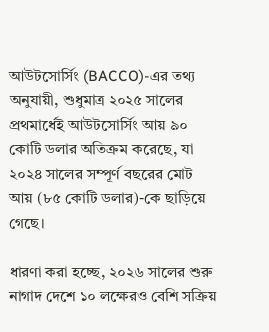আউটসোর্সিং (BACCO)-এর তথ্য অনুযায়ী, শুধুমাত্র ২০২৫ সালের প্রথমার্ধেই আউটসোর্সিং আয় ৯০ কোটি ডলার অতিক্রম করেছে, যা ২০২৪ সালের সম্পূর্ণ বছরের মোট আয় (৮৫ কোটি ডলার)-কে ছাড়িয়ে গেছে।

ধারণা করা হচ্ছে, ২০২৬ সালের শুরু নাগাদ দেশে ১০ লক্ষেরও বেশি সক্রিয়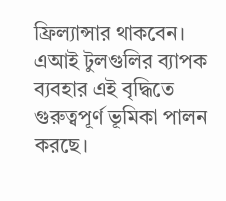ফ্রিল্যান্সার থাকবেন। এআই টুলগুলির ব্যাপক ব্যবহার এই বৃদ্ধিতে গুরুত্বপূর্ণ ভূমিকা পালন করছে।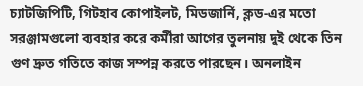চ্যাটজিপিটি, গিটহাব কোপাইলট, মিডজার্নি, ক্লড-এর মতো সরঞ্জামগুলো ব্যবহার করে কর্মীরা আগের তুলনায় দুই থেকে তিন গুণ দ্রুত গতিতে কাজ সম্পন্ন করতে পারছেন। অনলাইন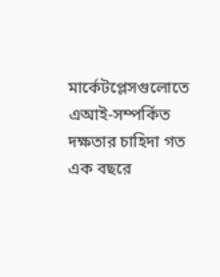মার্কেটপ্লেসগুলোতে এআই-সম্পর্কিত দক্ষতার চাহিদা গত এক বছরে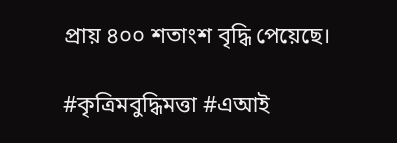প্রায় ৪০০ শতাংশ বৃদ্ধি পেয়েছে।

#কৃত্রিমবুদ্ধিমত্তা #এআই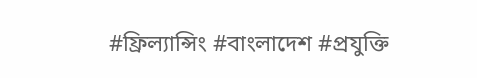#ফ্রিল্যান্সিং #বাংলাদেশ #প্রযুক্তি